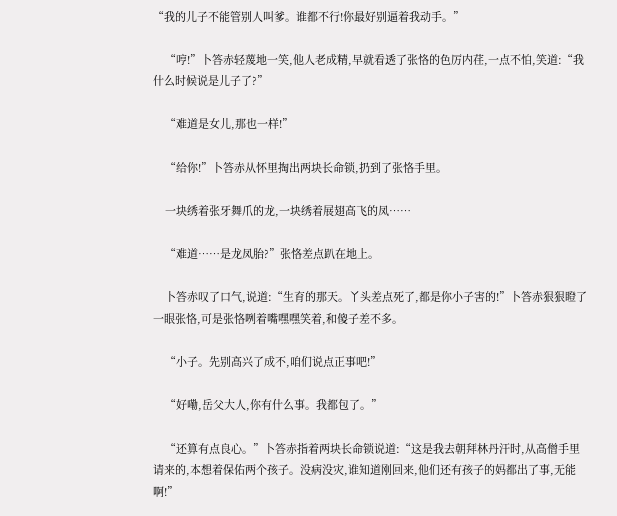“我的儿子不能管别人叫爹。谁都不行!你最好别逼着我动手。”

    “哼!”卜答赤轻蔑地一笑,他人老成精,早就看透了张恪的色厉内荏,一点不怕,笑道:“我什么时候说是儿子了?”

    “难道是女儿,那也一样!”

    “给你!”卜答赤从怀里掏出两块长命锁,扔到了张恪手里。

    一块绣着张牙舞爪的龙,一块绣着展翅高飞的凤……

    “难道……是龙凤胎?”张恪差点趴在地上。

    卜答赤叹了口气,说道:“生育的那天。丫头差点死了,都是你小子害的!”卜答赤狠狠瞪了一眼张恪,可是张恪咧着嘴嘿嘿笑着,和傻子差不多。

    “小子。先别高兴了成不,咱们说点正事吧!”

    “好嘞,岳父大人,你有什么事。我都包了。”

    “还算有点良心。”卜答赤指着两块长命锁说道:“这是我去朝拜林丹汗时,从高僧手里请来的,本想着保佑两个孩子。没病没灾,谁知道刚回来,他们还有孩子的妈都出了事,无能啊!”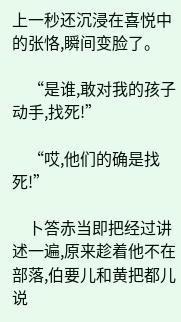上一秒还沉浸在喜悦中的张恪,瞬间变脸了。

    “是谁,敢对我的孩子动手,找死!”

    “哎,他们的确是找死!”

    卜答赤当即把经过讲述一遍,原来趁着他不在部落,伯要儿和黄把都儿说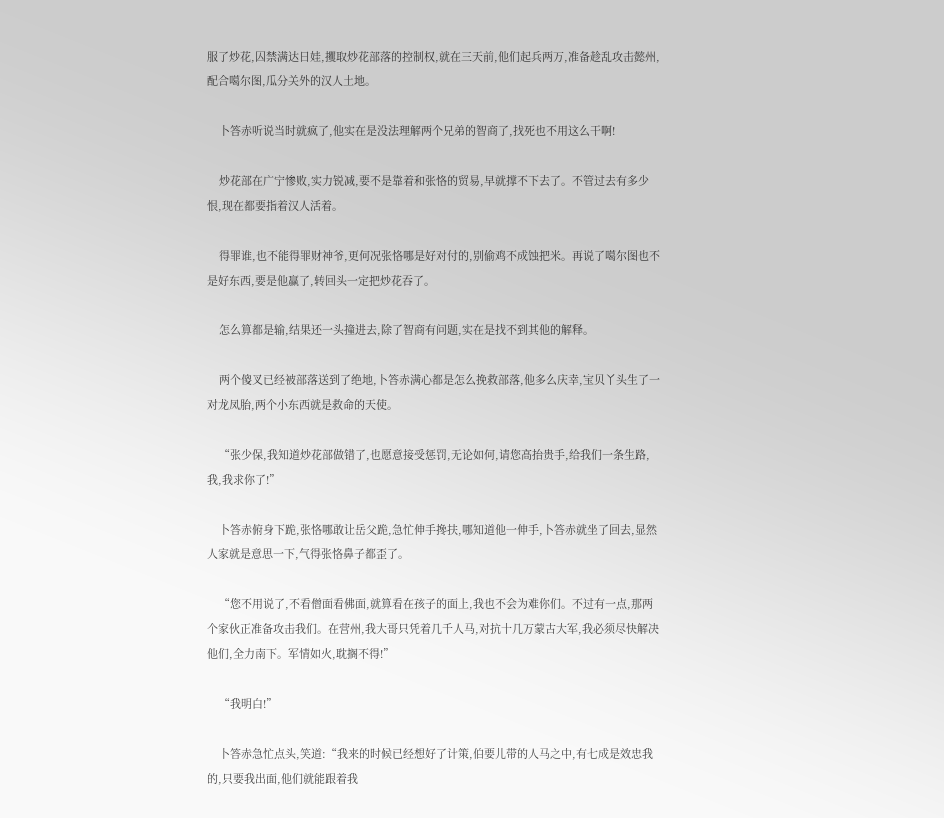服了炒花,囚禁满达日娃,攫取炒花部落的控制权,就在三天前,他们起兵两万,准备趁乱攻击懿州,配合噶尔图,瓜分关外的汉人土地。

    卜答赤听说当时就疯了,他实在是没法理解两个兄弟的智商了,找死也不用这么干啊!

    炒花部在广宁惨败,实力锐减,要不是靠着和张恪的贸易,早就撑不下去了。不管过去有多少恨,现在都要指着汉人活着。

    得罪谁,也不能得罪财神爷,更何况张恪哪是好对付的,别偷鸡不成蚀把米。再说了噶尔图也不是好东西,要是他赢了,转回头一定把炒花吞了。

    怎么算都是输,结果还一头撞进去,除了智商有问题,实在是找不到其他的解释。

    两个傻叉已经被部落送到了绝地,卜答赤满心都是怎么挽救部落,他多么庆幸,宝贝丫头生了一对龙凤胎,两个小东西就是救命的天使。

    “张少保,我知道炒花部做错了,也愿意接受惩罚,无论如何,请您高抬贵手,给我们一条生路,我,我求你了!”

    卜答赤俯身下跪,张恪哪敢让岳父跪,急忙伸手搀扶,哪知道他一伸手,卜答赤就坐了回去,显然人家就是意思一下,气得张恪鼻子都歪了。

    “您不用说了,不看僧面看佛面,就算看在孩子的面上,我也不会为难你们。不过有一点,那两个家伙正准备攻击我们。在营州,我大哥只凭着几千人马,对抗十几万蒙古大军,我必须尽快解决他们,全力南下。军情如火,耽搁不得!”

    “我明白!”

    卜答赤急忙点头,笑道:“我来的时候已经想好了计策,伯要儿带的人马之中,有七成是效忠我的,只要我出面,他们就能跟着我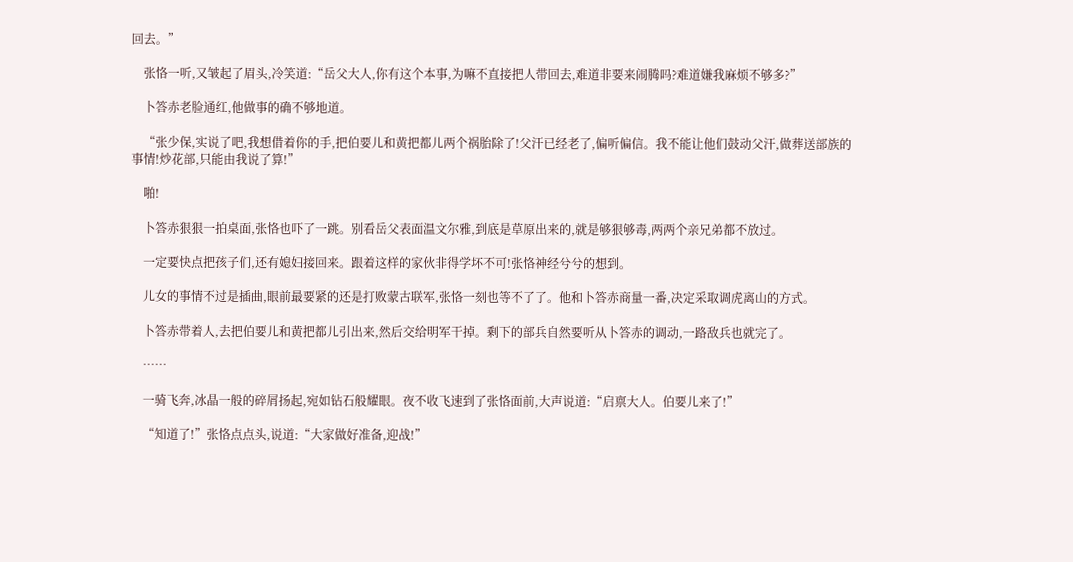回去。”

    张恪一听,又皱起了眉头,冷笑道:“岳父大人,你有这个本事,为嘛不直接把人带回去,难道非要来闹腾吗?难道嫌我麻烦不够多?”

    卜答赤老脸通红,他做事的确不够地道。

    “张少保,实说了吧,我想借着你的手,把伯要儿和黄把都儿两个祸胎除了!父汗已经老了,偏听偏信。我不能让他们鼓动父汗,做葬送部族的事情!炒花部,只能由我说了算!”

    啪!

    卜答赤狠狠一拍桌面,张恪也吓了一跳。别看岳父表面温文尔雅,到底是草原出来的,就是够狠够毒,两两个亲兄弟都不放过。

    一定要快点把孩子们,还有媳妇接回来。跟着这样的家伙非得学坏不可!张恪神经兮兮的想到。

    儿女的事情不过是插曲,眼前最要紧的还是打败蒙古联军,张恪一刻也等不了了。他和卜答赤商量一番,决定采取调虎离山的方式。

    卜答赤带着人,去把伯要儿和黄把都儿引出来,然后交给明军干掉。剩下的部兵自然要听从卜答赤的调动,一路敌兵也就完了。

    ……

    一骑飞奔,冰晶一般的碎屑扬起,宛如钻石般耀眼。夜不收飞速到了张恪面前,大声说道:“启禀大人。伯要儿来了!”

    “知道了!”张恪点点头,说道:“大家做好准备,迎战!”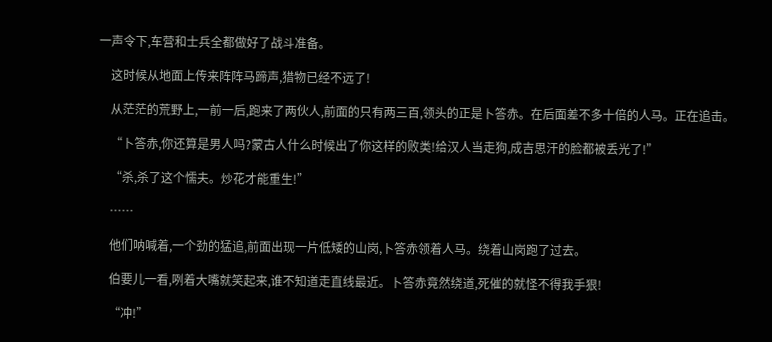一声令下,车营和士兵全都做好了战斗准备。

    这时候从地面上传来阵阵马蹄声,猎物已经不远了!

    从茫茫的荒野上,一前一后,跑来了两伙人,前面的只有两三百,领头的正是卜答赤。在后面差不多十倍的人马。正在追击。

    “卜答赤,你还算是男人吗?蒙古人什么时候出了你这样的败类!给汉人当走狗,成吉思汗的脸都被丢光了!”

    “杀,杀了这个懦夫。炒花才能重生!”

    ……

    他们呐喊着,一个劲的猛追,前面出现一片低矮的山岗,卜答赤领着人马。绕着山岗跑了过去。

    伯要儿一看,咧着大嘴就笑起来,谁不知道走直线最近。卜答赤竟然绕道,死催的就怪不得我手狠!

    “冲!”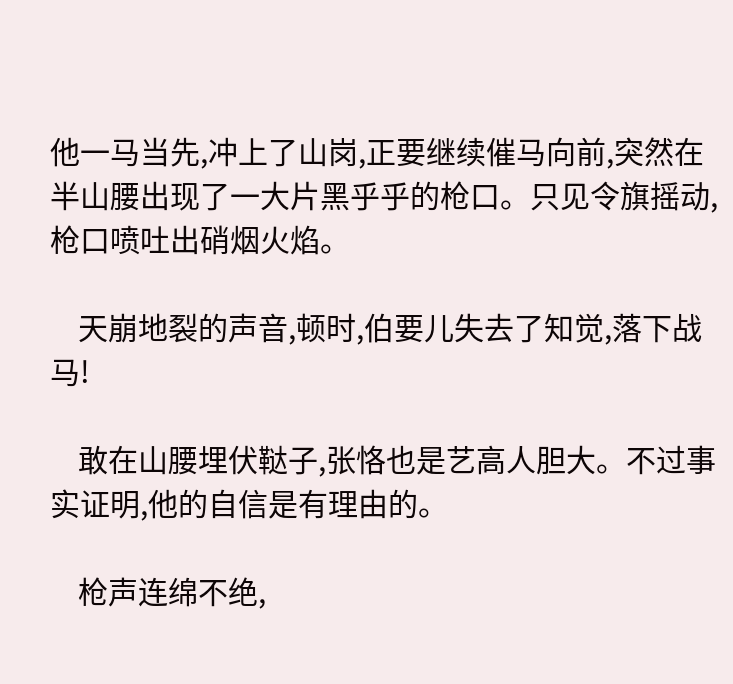他一马当先,冲上了山岗,正要继续催马向前,突然在半山腰出现了一大片黑乎乎的枪口。只见令旗摇动,枪口喷吐出硝烟火焰。

    天崩地裂的声音,顿时,伯要儿失去了知觉,落下战马!

    敢在山腰埋伏鞑子,张恪也是艺高人胆大。不过事实证明,他的自信是有理由的。

    枪声连绵不绝,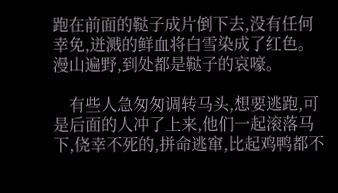跑在前面的鞑子成片倒下去,没有任何幸免,迸溅的鲜血将白雪染成了红色。漫山遍野,到处都是鞑子的哀嚎。

    有些人急匆匆调转马头,想要逃跑,可是后面的人冲了上来,他们一起滚落马下,侥幸不死的,拼命逃窜,比起鸡鸭都不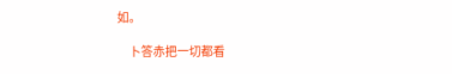如。

    卜答赤把一切都看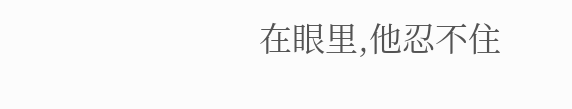在眼里,他忍不住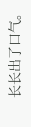长长出了口气。